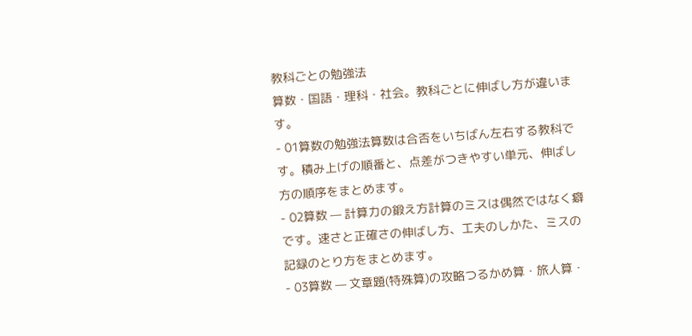教科ごとの勉強法
算数・国語・理科・社会。教科ごとに伸ばし方が違います。
- 01算数の勉強法算数は合否をいちばん左右する教科です。積み上げの順番と、点差がつきやすい単元、伸ばし方の順序をまとめます。
- 02算数 — 計算力の鍛え方計算のミスは偶然ではなく癖です。速さと正確さの伸ばし方、工夫のしかた、ミスの記録のとり方をまとめます。
- 03算数 — 文章題(特殊算)の攻略つるかめ算・旅人算・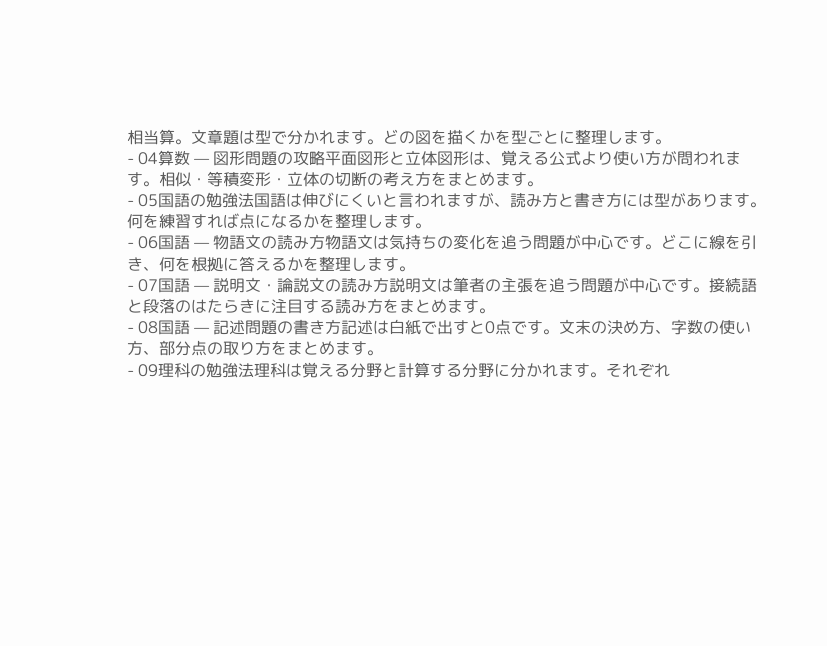相当算。文章題は型で分かれます。どの図を描くかを型ごとに整理します。
- 04算数 — 図形問題の攻略平面図形と立体図形は、覚える公式より使い方が問われます。相似・等積変形・立体の切断の考え方をまとめます。
- 05国語の勉強法国語は伸びにくいと言われますが、読み方と書き方には型があります。何を練習すれば点になるかを整理します。
- 06国語 — 物語文の読み方物語文は気持ちの変化を追う問題が中心です。どこに線を引き、何を根拠に答えるかを整理します。
- 07国語 — 説明文・論説文の読み方説明文は筆者の主張を追う問題が中心です。接続語と段落のはたらきに注目する読み方をまとめます。
- 08国語 — 記述問題の書き方記述は白紙で出すと0点です。文末の決め方、字数の使い方、部分点の取り方をまとめます。
- 09理科の勉強法理科は覚える分野と計算する分野に分かれます。それぞれ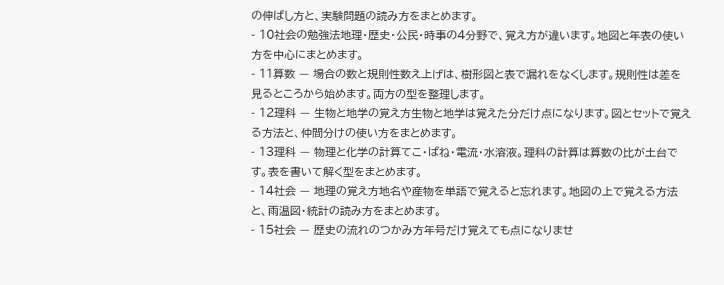の伸ばし方と、実験問題の読み方をまとめます。
- 10社会の勉強法地理・歴史・公民・時事の4分野で、覚え方が違います。地図と年表の使い方を中心にまとめます。
- 11算数 — 場合の数と規則性数え上げは、樹形図と表で漏れをなくします。規則性は差を見るところから始めます。両方の型を整理します。
- 12理科 — 生物と地学の覚え方生物と地学は覚えた分だけ点になります。図とセットで覚える方法と、仲間分けの使い方をまとめます。
- 13理科 — 物理と化学の計算てこ・ばね・電流・水溶液。理科の計算は算数の比が土台です。表を書いて解く型をまとめます。
- 14社会 — 地理の覚え方地名や産物を単語で覚えると忘れます。地図の上で覚える方法と、雨温図・統計の読み方をまとめます。
- 15社会 — 歴史の流れのつかみ方年号だけ覚えても点になりませ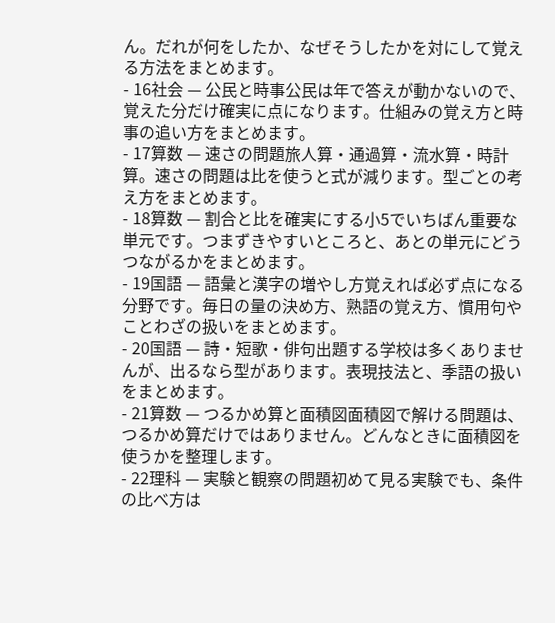ん。だれが何をしたか、なぜそうしたかを対にして覚える方法をまとめます。
- 16社会 — 公民と時事公民は年で答えが動かないので、覚えた分だけ確実に点になります。仕組みの覚え方と時事の追い方をまとめます。
- 17算数 — 速さの問題旅人算・通過算・流水算・時計算。速さの問題は比を使うと式が減ります。型ごとの考え方をまとめます。
- 18算数 — 割合と比を確実にする小5でいちばん重要な単元です。つまずきやすいところと、あとの単元にどうつながるかをまとめます。
- 19国語 — 語彙と漢字の増やし方覚えれば必ず点になる分野です。毎日の量の決め方、熟語の覚え方、慣用句やことわざの扱いをまとめます。
- 20国語 — 詩・短歌・俳句出題する学校は多くありませんが、出るなら型があります。表現技法と、季語の扱いをまとめます。
- 21算数 — つるかめ算と面積図面積図で解ける問題は、つるかめ算だけではありません。どんなときに面積図を使うかを整理します。
- 22理科 — 実験と観察の問題初めて見る実験でも、条件の比べ方は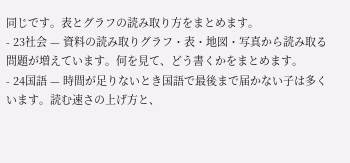同じです。表とグラフの読み取り方をまとめます。
- 23社会 — 資料の読み取りグラフ・表・地図・写真から読み取る問題が増えています。何を見て、どう書くかをまとめます。
- 24国語 — 時間が足りないとき国語で最後まで届かない子は多くいます。読む速さの上げ方と、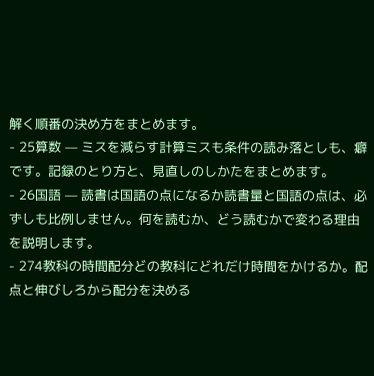解く順番の決め方をまとめます。
- 25算数 — ミスを減らす計算ミスも条件の読み落としも、癖です。記録のとり方と、見直しのしかたをまとめます。
- 26国語 — 読書は国語の点になるか読書量と国語の点は、必ずしも比例しません。何を読むか、どう読むかで変わる理由を説明します。
- 274教科の時間配分どの教科にどれだけ時間をかけるか。配点と伸びしろから配分を決める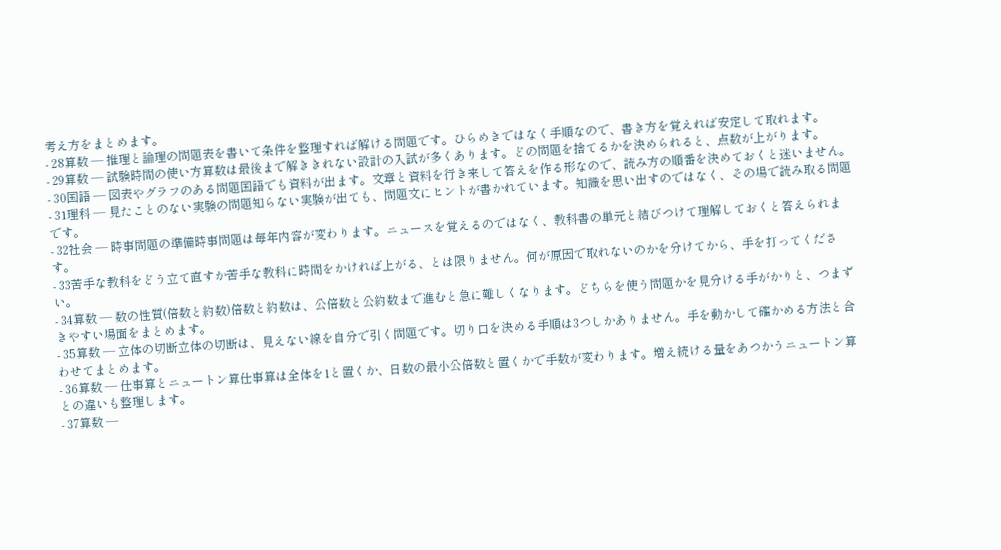考え方をまとめます。
- 28算数 — 推理と論理の問題表を書いて条件を整理すれば解ける問題です。ひらめきではなく手順なので、書き方を覚えれば安定して取れます。
- 29算数 — 試験時間の使い方算数は最後まで解ききれない設計の入試が多くあります。どの問題を捨てるかを決められると、点数が上がります。
- 30国語 — 図表やグラフのある問題国語でも資料が出ます。文章と資料を行き来して答えを作る形なので、読み方の順番を決めておくと迷いません。
- 31理科 — 見たことのない実験の問題知らない実験が出ても、問題文にヒントが書かれています。知識を思い出すのではなく、その場で読み取る問題です。
- 32社会 — 時事問題の準備時事問題は毎年内容が変わります。ニュースを覚えるのではなく、教科書の単元と結びつけて理解しておくと答えられます。
- 33苦手な教科をどう立て直すか苦手な教科に時間をかければ上がる、とは限りません。何が原因で取れないのかを分けてから、手を打ってください。
- 34算数 — 数の性質(倍数と約数)倍数と約数は、公倍数と公約数まで進むと急に難しくなります。どちらを使う問題かを見分ける手がかりと、つまずきやすい場面をまとめます。
- 35算数 — 立体の切断立体の切断は、見えない線を自分で引く問題です。切り口を決める手順は3つしかありません。手を動かして確かめる方法と合わせてまとめます。
- 36算数 — 仕事算とニュートン算仕事算は全体を1と置くか、日数の最小公倍数と置くかで手数が変わります。増え続ける量をあつかうニュートン算との違いも整理します。
- 37算数 —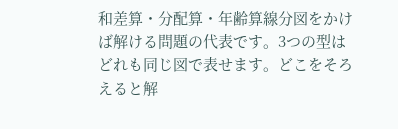和差算・分配算・年齢算線分図をかけば解ける問題の代表です。3つの型はどれも同じ図で表せます。どこをそろえると解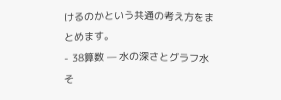けるのかという共通の考え方をまとめます。
- 38算数 — 水の深さとグラフ水そ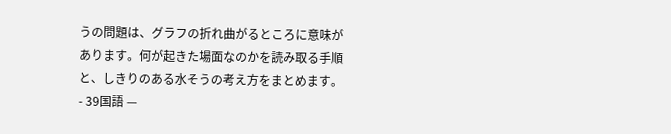うの問題は、グラフの折れ曲がるところに意味があります。何が起きた場面なのかを読み取る手順と、しきりのある水そうの考え方をまとめます。
- 39国語 —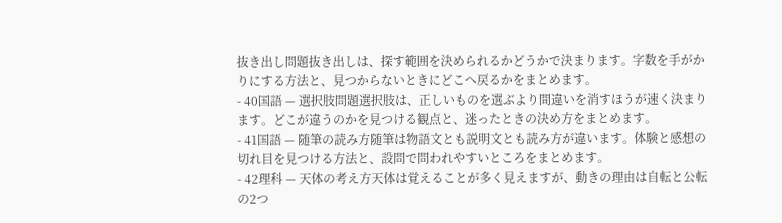抜き出し問題抜き出しは、探す範囲を決められるかどうかで決まります。字数を手がかりにする方法と、見つからないときにどこへ戻るかをまとめます。
- 40国語 — 選択肢問題選択肢は、正しいものを選ぶより間違いを消すほうが速く決まります。どこが違うのかを見つける観点と、迷ったときの決め方をまとめます。
- 41国語 — 随筆の読み方随筆は物語文とも説明文とも読み方が違います。体験と感想の切れ目を見つける方法と、設問で問われやすいところをまとめます。
- 42理科 — 天体の考え方天体は覚えることが多く見えますが、動きの理由は自転と公転の2つ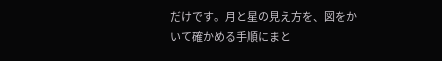だけです。月と星の見え方を、図をかいて確かめる手順にまと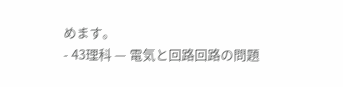めます。
- 43理科 — 電気と回路回路の問題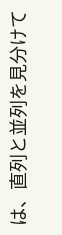は、直列と並列を見分けて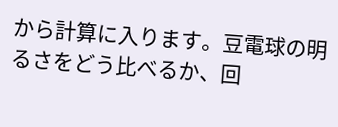から計算に入ります。豆電球の明るさをどう比べるか、回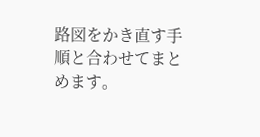路図をかき直す手順と合わせてまとめます。